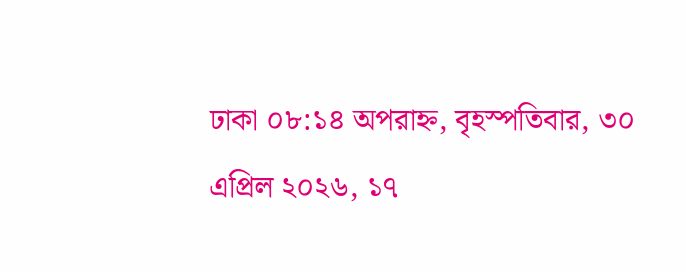ঢাকা ০৮:১৪ অপরাহ্ন, বৃহস্পতিবার, ৩০ এপ্রিল ২০২৬, ১৭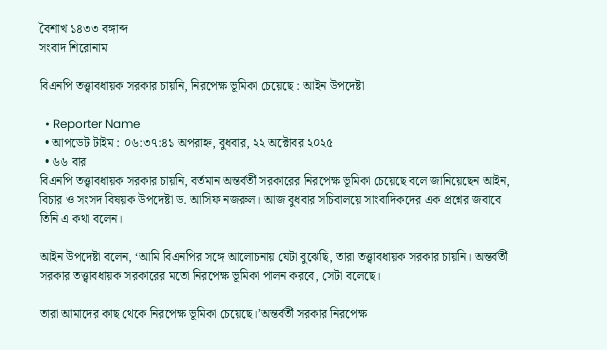বৈশাখ ১৪৩৩ বঙ্গাব্দ
সংবাদ শিরোনাম

বিএনপি তত্ত্বাবধায়ক সরকার চায়নি, নিরপেক্ষ ভূমিকা চেয়েছে : আইন উপদেষ্টা

  • Reporter Name
  • আপডেট টাইম : ০৬:৩৭:৪১ অপরাহ্ন, বুধবার, ২২ অক্টোবর ২০২৫
  • ৬৬ বার
বিএনপি তত্ত্বাবধায়ক সরকার চায়নি, বর্তমান অন্তর্বর্তী সরকারের নিরপেক্ষ ভূমিকা চেয়েছে বলে জানিয়েছেন আইন, বিচার ও সংসদ বিষয়ক উপদেষ্টা ড. আসিফ নজরুল। আজ বুধবার সচিবালয়ে সাংবাদিকদের এক প্রশ্নের জবাবে তিনি এ কথা বলেন।

আইন উপদেষ্টা বলেন, ‘আমি বিএনপির সঙ্গে আলোচনায় যেটা বুঝেছি, তারা তত্ত্বাবধায়ক সরকার চায়নি। অন্তর্বর্তী সরকার তত্ত্বাবধায়ক সরকারের মতো নিরপেক্ষ ভূমিকা পালন করবে, সেটা বলেছে।

তারা আমাদের কাছ থেকে নিরপেক্ষ ভূমিকা চেয়েছে।’অন্তর্বর্তী সরকার নিরপেক্ষ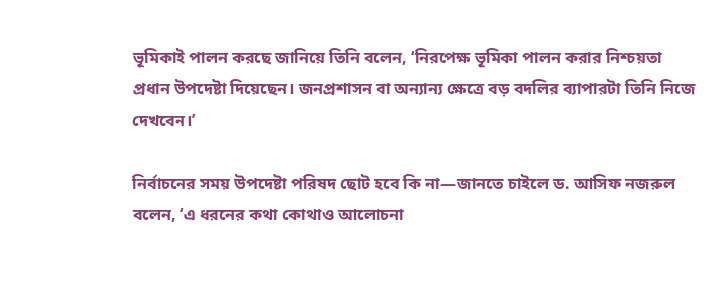ভূমিকাই পালন করছে জানিয়ে তিনি বলেন, ‘নিরপেক্ষ ভূমিকা পালন করার নিশ্চয়তা প্রধান উপদেষ্টা দিয়েছেন। জনপ্রশাসন বা অন্যান্য ক্ষেত্রে বড় বদলির ব্যাপারটা তিনি নিজে দেখবেন।’

নির্বাচনের সময় উপদেষ্টা পরিষদ ছোট হবে কি না—জানতে চাইলে ড. আসিফ নজরুল বলেন, ‘এ ধরনের কথা কোথাও আলোচনা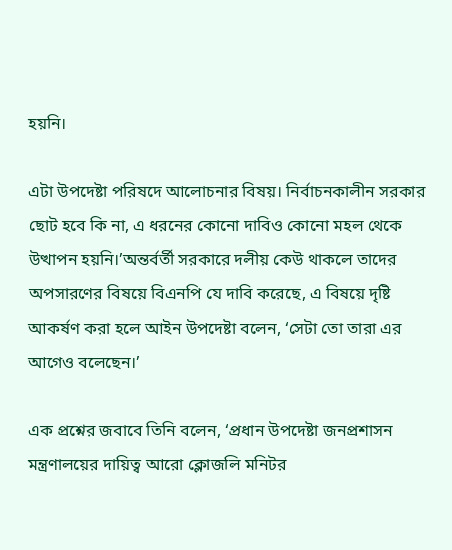হয়নি।

এটা উপদেষ্টা পরিষদে আলোচনার বিষয়। নির্বাচনকালীন সরকার ছোট হবে কি না, এ ধরনের কোনো দাবিও কোনো মহল থেকে উত্থাপন হয়নি।’অন্তর্বর্তী সরকারে দলীয় কেউ থাকলে তাদের অপসারণের বিষয়ে বিএনপি যে দাবি করেছে, এ বিষয়ে দৃষ্টি আকর্ষণ করা হলে আইন উপদেষ্টা বলেন, ‘সেটা তো তারা এর আগেও বলেছেন।’

এক প্রশ্নের জবাবে তিনি বলেন, ‘প্রধান উপদেষ্টা জনপ্রশাসন মন্ত্রণালয়ের দায়িত্ব আরো ক্লোজলি মনিটর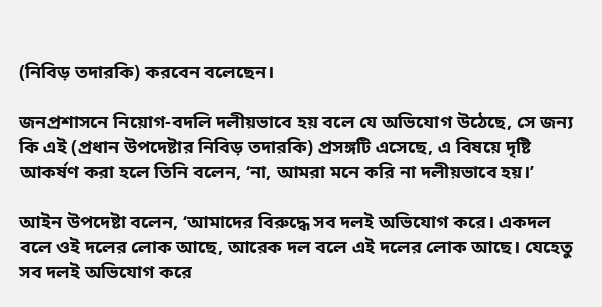(নিবিড় তদারকি) করবেন বলেছেন।

জনপ্রশাসনে নিয়োগ-বদলি দলীয়ভাবে হয় বলে যে অভিযোগ ‍উঠেছে, সে জন্য কি এই (প্রধান উপদেষ্টার নিবিড় তদারকি) প্রসঙ্গটি এসেছে, এ বিষয়ে দৃষ্টি আকর্ষণ করা হলে তিনি বলেন, ‘না, আমরা মনে করি না দলীয়ভাবে হয়।’

আইন উপদেষ্টা বলেন, ‘আমাদের বিরুদ্ধে সব দলই অভিযোগ করে। একদল বলে ওই দলের লোক আছে, আরেক দল বলে এই দলের লোক আছে। যেহেতু সব দলই অভিযোগ করে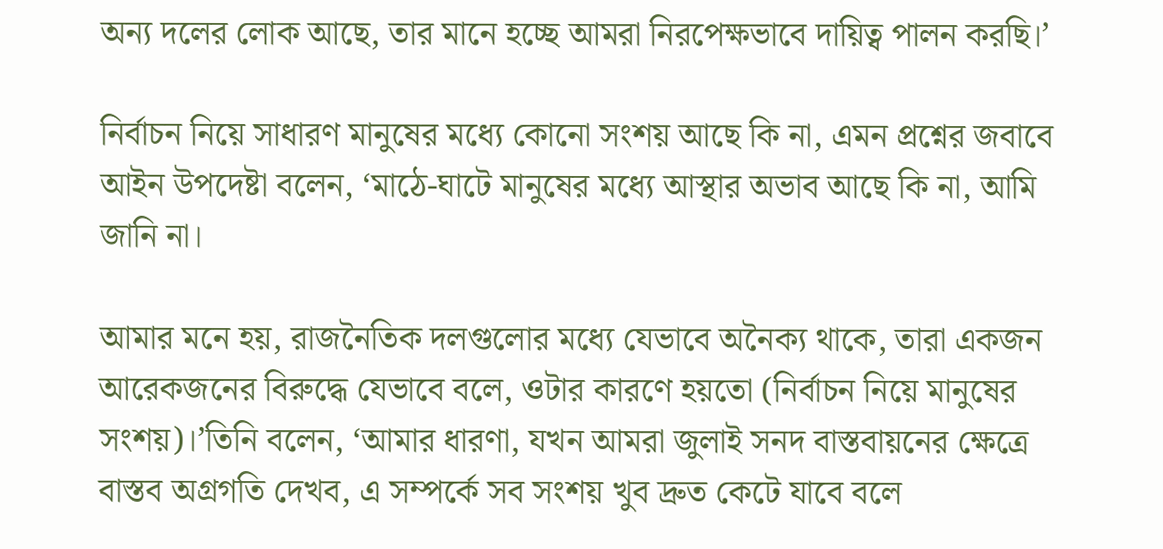অন্য দলের লোক আছে, তার মানে হচ্ছে আমরা নিরপেক্ষভাবে দায়িত্ব পালন করছি।’

নির্বাচন নিয়ে সাধারণ মানুষের মধ্যে কোনো সংশয় আছে কি না, এমন প্রশ্নের জবাবে আইন উপদেষ্টা বলেন, ‘মাঠে-ঘাটে মানুষের মধ্যে আস্থার অভাব আছে কি না, আমি জানি না।

আমার মনে হয়, রাজনৈতিক দলগুলোর মধ্যে যেভাবে অনৈক্য থাকে, তারা একজন আরেকজনের বিরুদ্ধে যেভাবে বলে, ওটার কারণে হয়তো (নির্বাচন নিয়ে মানুষের সংশয়)।’তিনি বলেন, ‘আমার ধারণা, যখন আমরা জুলাই সনদ বাস্তবায়নের ক্ষেত্রে বাস্তব অগ্রগতি দেখব, এ সম্পর্কে সব সংশয় খুব দ্রুত কেটে যাবে বলে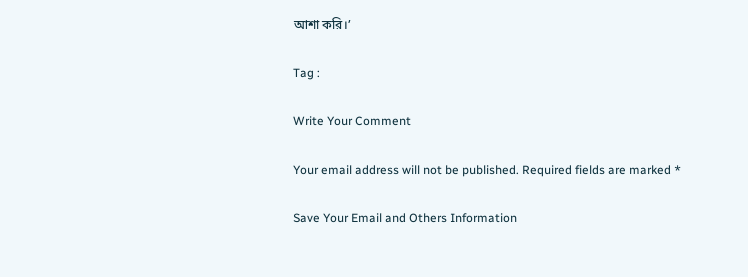আশা করি।’

Tag :

Write Your Comment

Your email address will not be published. Required fields are marked *

Save Your Email and Others Information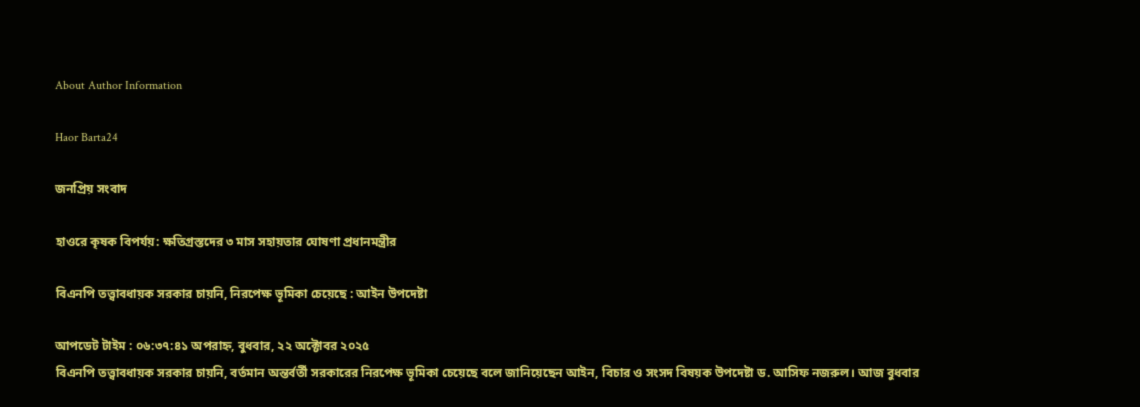About Author Information

Haor Barta24

জনপ্রিয় সংবাদ

হাওরে কৃষক বিপর্যয়: ক্ষতিগ্রস্তদের ৩ মাস সহায়তার ঘোষণা প্রধানমন্ত্রীর

বিএনপি তত্ত্বাবধায়ক সরকার চায়নি, নিরপেক্ষ ভূমিকা চেয়েছে : আইন উপদেষ্টা

আপডেট টাইম : ০৬:৩৭:৪১ অপরাহ্ন, বুধবার, ২২ অক্টোবর ২০২৫
বিএনপি তত্ত্বাবধায়ক সরকার চায়নি, বর্তমান অন্তর্বর্তী সরকারের নিরপেক্ষ ভূমিকা চেয়েছে বলে জানিয়েছেন আইন, বিচার ও সংসদ বিষয়ক উপদেষ্টা ড. আসিফ নজরুল। আজ বুধবার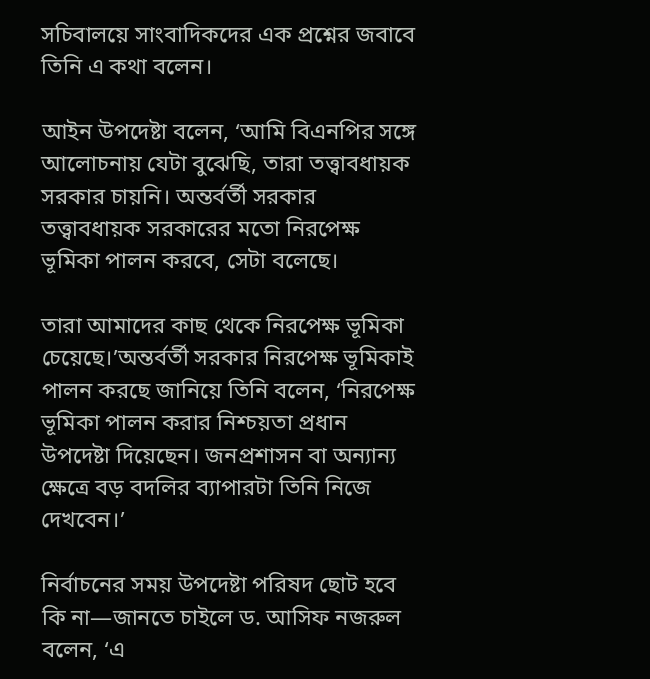সচিবালয়ে সাংবাদিকদের এক প্রশ্নের জবাবে তিনি এ কথা বলেন।

আইন উপদেষ্টা বলেন, ‘আমি বিএনপির সঙ্গে আলোচনায় যেটা বুঝেছি, তারা তত্ত্বাবধায়ক সরকার চায়নি। অন্তর্বর্তী সরকার তত্ত্বাবধায়ক সরকারের মতো নিরপেক্ষ ভূমিকা পালন করবে, সেটা বলেছে।

তারা আমাদের কাছ থেকে নিরপেক্ষ ভূমিকা চেয়েছে।’অন্তর্বর্তী সরকার নিরপেক্ষ ভূমিকাই পালন করছে জানিয়ে তিনি বলেন, ‘নিরপেক্ষ ভূমিকা পালন করার নিশ্চয়তা প্রধান উপদেষ্টা দিয়েছেন। জনপ্রশাসন বা অন্যান্য ক্ষেত্রে বড় বদলির ব্যাপারটা তিনি নিজে দেখবেন।’

নির্বাচনের সময় উপদেষ্টা পরিষদ ছোট হবে কি না—জানতে চাইলে ড. আসিফ নজরুল বলেন, ‘এ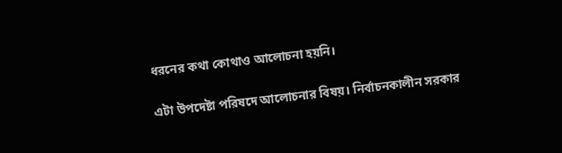ধরনের কথা কোথাও আলোচনা হয়নি।

এটা উপদেষ্টা পরিষদে আলোচনার বিষয়। নির্বাচনকালীন সরকার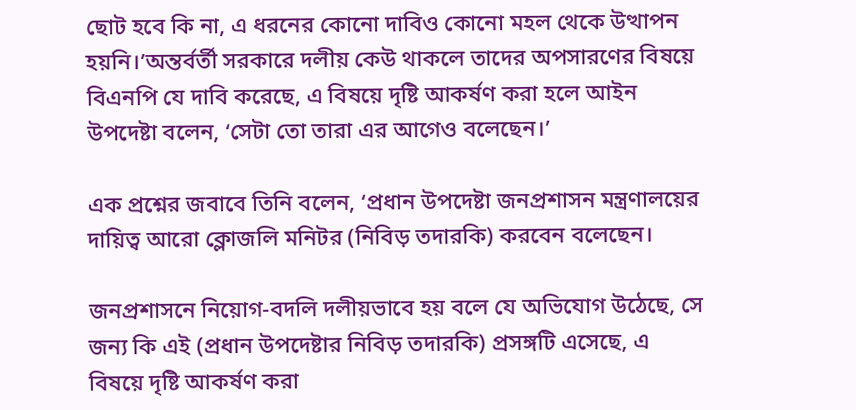ছোট হবে কি না, এ ধরনের কোনো দাবিও কোনো মহল থেকে উত্থাপন হয়নি।’অন্তর্বর্তী সরকারে দলীয় কেউ থাকলে তাদের অপসারণের বিষয়ে বিএনপি যে দাবি করেছে, এ বিষয়ে দৃষ্টি আকর্ষণ করা হলে আইন উপদেষ্টা বলেন, ‘সেটা তো তারা এর আগেও বলেছেন।’

এক প্রশ্নের জবাবে তিনি বলেন, ‘প্রধান উপদেষ্টা জনপ্রশাসন মন্ত্রণালয়ের দায়িত্ব আরো ক্লোজলি মনিটর (নিবিড় তদারকি) করবেন বলেছেন।

জনপ্রশাসনে নিয়োগ-বদলি দলীয়ভাবে হয় বলে যে অভিযোগ ‍উঠেছে, সে জন্য কি এই (প্রধান উপদেষ্টার নিবিড় তদারকি) প্রসঙ্গটি এসেছে, এ বিষয়ে দৃষ্টি আকর্ষণ করা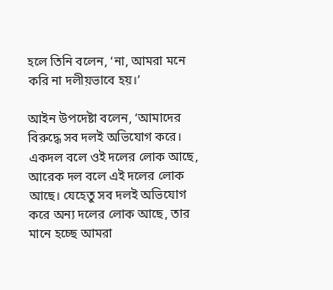হলে তিনি বলেন, ‘না, আমরা মনে করি না দলীয়ভাবে হয়।’

আইন উপদেষ্টা বলেন, ‘আমাদের বিরুদ্ধে সব দলই অভিযোগ করে। একদল বলে ওই দলের লোক আছে, আরেক দল বলে এই দলের লোক আছে। যেহেতু সব দলই অভিযোগ করে অন্য দলের লোক আছে, তার মানে হচ্ছে আমরা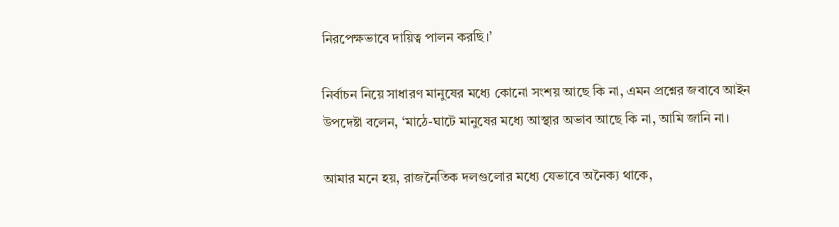নিরপেক্ষভাবে দায়িত্ব পালন করছি।’

নির্বাচন নিয়ে সাধারণ মানুষের মধ্যে কোনো সংশয় আছে কি না, এমন প্রশ্নের জবাবে আইন উপদেষ্টা বলেন, ‘মাঠে-ঘাটে মানুষের মধ্যে আস্থার অভাব আছে কি না, আমি জানি না।

আমার মনে হয়, রাজনৈতিক দলগুলোর মধ্যে যেভাবে অনৈক্য থাকে,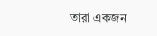তারা একজন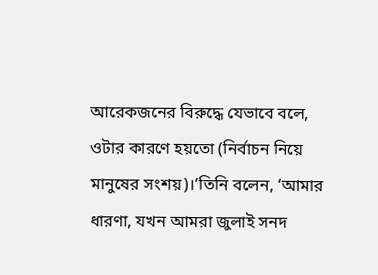আরেকজনের বিরুদ্ধে যেভাবে বলে, ওটার কারণে হয়তো (নির্বাচন নিয়ে মানুষের সংশয়)।’তিনি বলেন, ‘আমার ধারণা, যখন আমরা জুলাই সনদ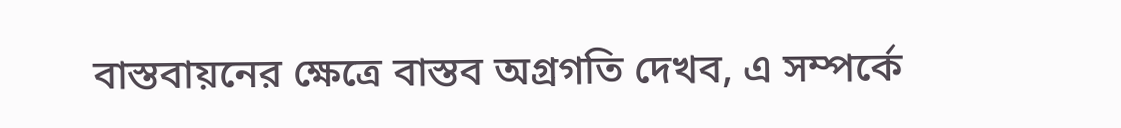বাস্তবায়নের ক্ষেত্রে বাস্তব অগ্রগতি দেখব, এ সম্পর্কে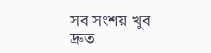সব সংশয় খুব দ্রুত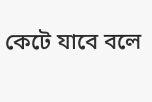কেটে যাবে বলে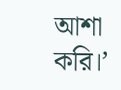আশা করি।’